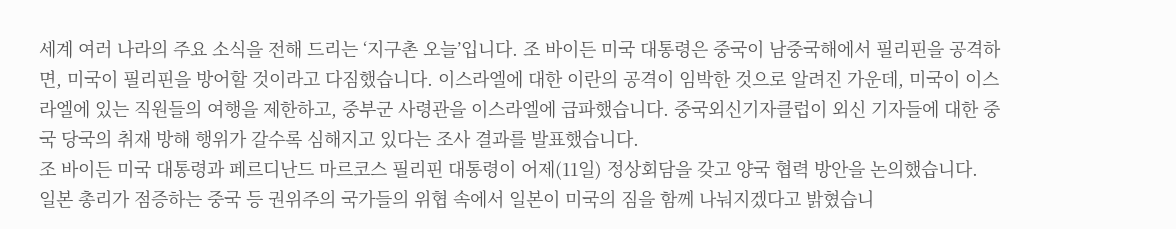세계 여러 나라의 주요 소식을 전해 드리는 ‘지구촌 오늘’입니다. 조 바이든 미국 대통령은 중국이 남중국해에서 필리핀을 공격하면, 미국이 필리핀을 방어할 것이라고 다짐했습니다. 이스라엘에 대한 이란의 공격이 임박한 것으로 알려진 가운데, 미국이 이스라엘에 있는 직원들의 여행을 제한하고, 중부군 사령관을 이스라엘에 급파했습니다. 중국외신기자클럽이 외신 기자들에 대한 중국 당국의 취재 방해 행위가 갈수록 심해지고 있다는 조사 결과를 발표했습니다.
조 바이든 미국 대통령과 페르디난드 마르코스 필리핀 대통령이 어제(11일) 정상회담을 갖고 양국 협력 방안을 논의했습니다.
일본 총리가 점증하는 중국 등 권위주의 국가들의 위협 속에서 일본이 미국의 짐을 함께 나눠지겠다고 밝혔습니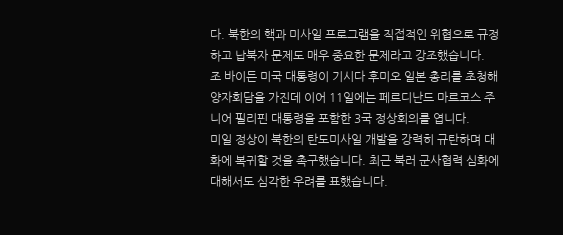다. 북한의 핵과 미사일 프로그램을 직접적인 위협으로 규정하고 납북자 문제도 매우 중요한 문제라고 강조했습니다.
조 바이든 미국 대통령이 기시다 후미오 일본 총리를 초청해 양자회담을 가진데 이어 11일에는 페르디난드 마르코스 주니어 필리핀 대통령을 포함한 3국 정상회의를 엽니다.
미일 정상이 북한의 탄도미사일 개발을 강력히 규탄하며 대화에 복귀할 것을 촉구했습니다. 최근 북러 군사협력 심화에 대해서도 심각한 우려를 표했습니다.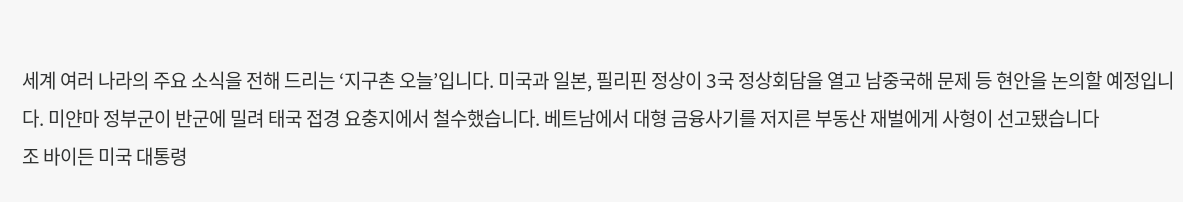세계 여러 나라의 주요 소식을 전해 드리는 ‘지구촌 오늘’입니다. 미국과 일본, 필리핀 정상이 3국 정상회담을 열고 남중국해 문제 등 현안을 논의할 예정입니다. 미얀마 정부군이 반군에 밀려 태국 접경 요충지에서 철수했습니다. 베트남에서 대형 금융사기를 저지른 부동산 재벌에게 사형이 선고됐습니다
조 바이든 미국 대통령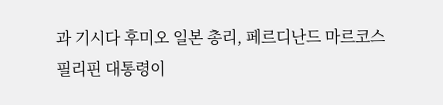과 기시다 후미오 일본 총리, 페르디난드 마르코스 필리핀 대통령이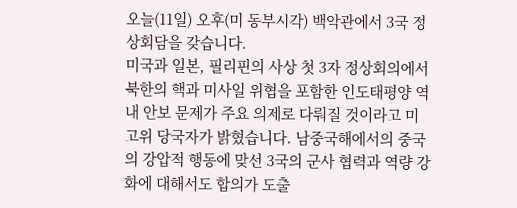오늘(11일) 오후(미 동부시각) 백악관에서 3국 정상회담을 갖습니다.
미국과 일본, 필리핀의 사상 첫 3자 정상회의에서 북한의 핵과 미사일 위협을 포함한 인도태평양 역내 안보 문제가 주요 의제로 다뤄질 것이라고 미 고위 당국자가 밝혔습니다. 남중국해에서의 중국의 강압적 행동에 맞선 3국의 군사 협력과 역량 강화에 대해서도 합의가 도출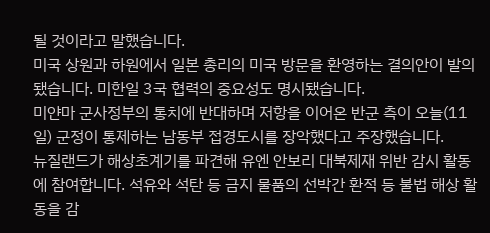될 것이라고 말했습니다.
미국 상원과 하원에서 일본 총리의 미국 방문을 환영하는 결의안이 발의됐습니다. 미한일 3국 협력의 중요성도 명시됐습니다.
미얀마 군사정부의 통치에 반대하며 저항을 이어온 반군 측이 오늘(11일) 군정이 통제하는 남동부 접경도시를 장악했다고 주장했습니다.
뉴질랜드가 해상초계기를 파견해 유엔 안보리 대북제재 위반 감시 활동에 참여합니다. 석유와 석탄 등 금지 물품의 선박간 환적 등 불법 해상 활동을 감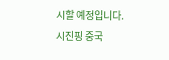시할 예정입니다.
시진핑 중국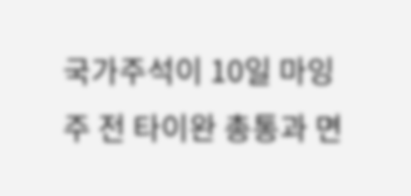국가주석이 10일 마잉주 전 타이완 총통과 면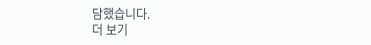담했습니다.
더 보기